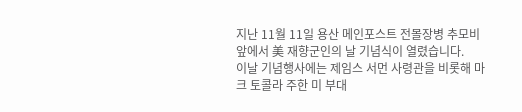지난 11월 11일 용산 메인포스트 전몰장병 추모비 앞에서 美 재향군인의 날 기념식이 열렸습니다.
이날 기념행사에는 제임스 서먼 사령관을 비롯해 마크 토콜라 주한 미 부대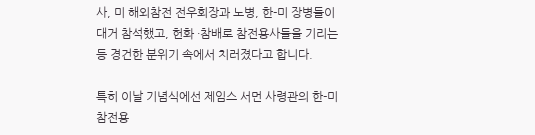사, 미 해외참전 전우회장과 노병, 한-미 장병들이 대거 참석했고, 헌화 ·참배로 참전용사들을 기리는 등 경건한 분위기 속에서 치러졌다고 합니다.

특히 이날 기념식에선 제임스 서먼 사령관의 한-미 참전용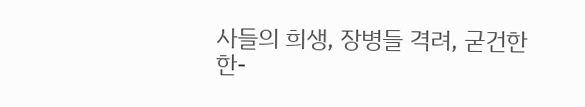사들의 희생, 장병들 격려, 굳건한 한-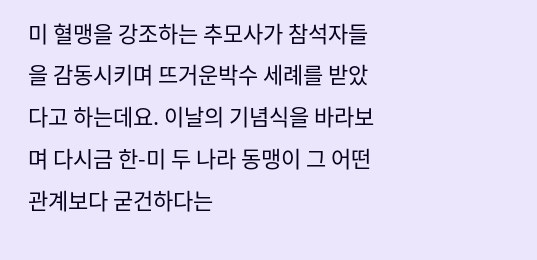미 혈맹을 강조하는 추모사가 참석자들을 감동시키며 뜨거운박수 세례를 받았다고 하는데요. 이날의 기념식을 바라보며 다시금 한-미 두 나라 동맹이 그 어떤 관계보다 굳건하다는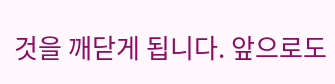것을 깨닫게 됩니다. 앞으로도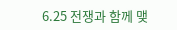6.25 전쟁과 함께 맺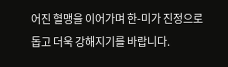어진 혈맹을 이어가며 한-미가 진정으로 돕고 더욱 강해지기를 바랍니다.